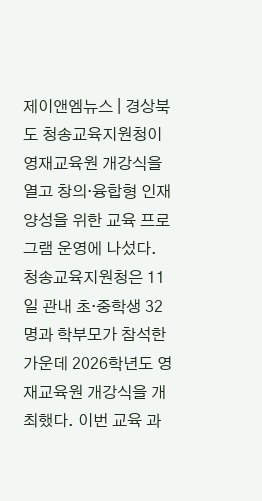제이앤엠뉴스 | 경상북도 청송교육지원청이 영재교육원 개강식을 열고 창의·융합형 인재 양성을 위한 교육 프로그램 운영에 나섰다. 청송교육지원청은 11일 관내 초·중학생 32명과 학부모가 참석한 가운데 2026학년도 영재교육원 개강식을 개최했다. 이번 교육 과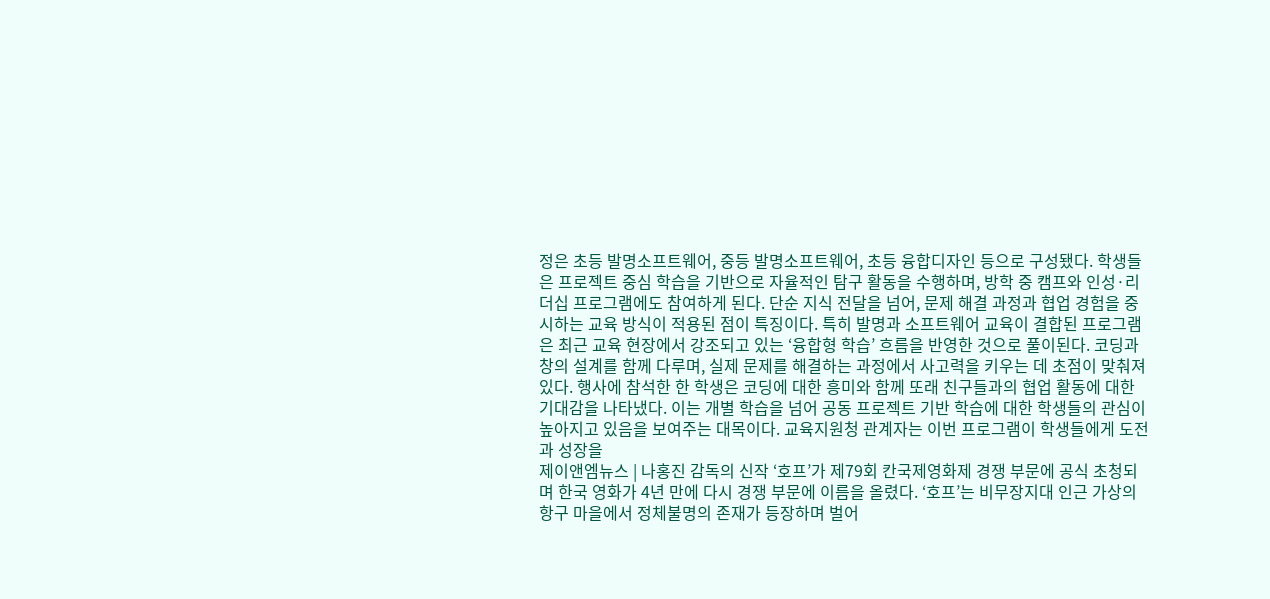정은 초등 발명소프트웨어, 중등 발명소프트웨어, 초등 융합디자인 등으로 구성됐다. 학생들은 프로젝트 중심 학습을 기반으로 자율적인 탐구 활동을 수행하며, 방학 중 캠프와 인성·리더십 프로그램에도 참여하게 된다. 단순 지식 전달을 넘어, 문제 해결 과정과 협업 경험을 중시하는 교육 방식이 적용된 점이 특징이다. 특히 발명과 소프트웨어 교육이 결합된 프로그램은 최근 교육 현장에서 강조되고 있는 ‘융합형 학습’ 흐름을 반영한 것으로 풀이된다. 코딩과 창의 설계를 함께 다루며, 실제 문제를 해결하는 과정에서 사고력을 키우는 데 초점이 맞춰져 있다. 행사에 참석한 한 학생은 코딩에 대한 흥미와 함께 또래 친구들과의 협업 활동에 대한 기대감을 나타냈다. 이는 개별 학습을 넘어 공동 프로젝트 기반 학습에 대한 학생들의 관심이 높아지고 있음을 보여주는 대목이다. 교육지원청 관계자는 이번 프로그램이 학생들에게 도전과 성장을
제이앤엠뉴스 | 나홍진 감독의 신작 ‘호프’가 제79회 칸국제영화제 경쟁 부문에 공식 초청되며 한국 영화가 4년 만에 다시 경쟁 부문에 이름을 올렸다. ‘호프’는 비무장지대 인근 가상의 항구 마을에서 정체불명의 존재가 등장하며 벌어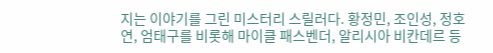지는 이야기를 그린 미스터리 스릴러다. 황정민, 조인성, 정호연, 엄태구를 비롯해 마이클 패스벤더, 알리시아 비칸데르 등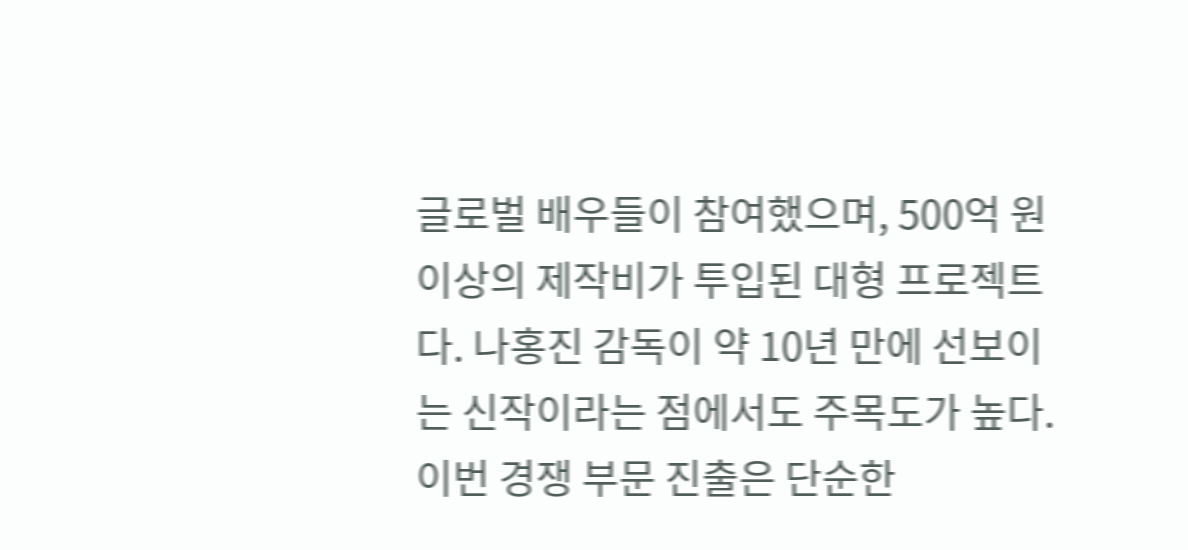글로벌 배우들이 참여했으며, 500억 원 이상의 제작비가 투입된 대형 프로젝트다. 나홍진 감독이 약 10년 만에 선보이는 신작이라는 점에서도 주목도가 높다. 이번 경쟁 부문 진출은 단순한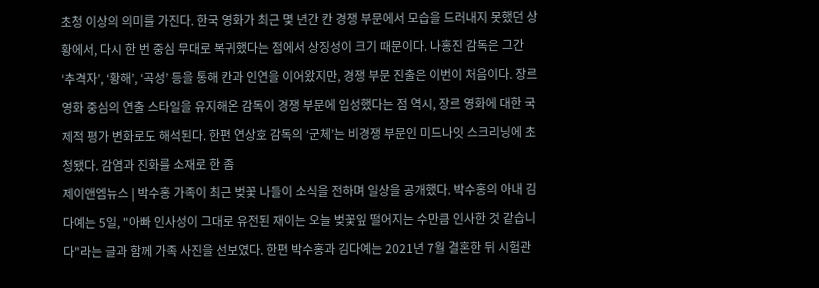초청 이상의 의미를 가진다. 한국 영화가 최근 몇 년간 칸 경쟁 부문에서 모습을 드러내지 못했던 상황에서, 다시 한 번 중심 무대로 복귀했다는 점에서 상징성이 크기 때문이다. 나홍진 감독은 그간 ‘추격자’, ‘황해’, ‘곡성’ 등을 통해 칸과 인연을 이어왔지만, 경쟁 부문 진출은 이번이 처음이다. 장르 영화 중심의 연출 스타일을 유지해온 감독이 경쟁 부문에 입성했다는 점 역시, 장르 영화에 대한 국제적 평가 변화로도 해석된다. 한편 연상호 감독의 ‘군체’는 비경쟁 부문인 미드나잇 스크리닝에 초청됐다. 감염과 진화를 소재로 한 좀
제이앤엠뉴스 | 박수홍 가족이 최근 벚꽃 나들이 소식을 전하며 일상을 공개했다. 박수홍의 아내 김다예는 5일, "아빠 인사성이 그대로 유전된 재이는 오늘 벚꽃잎 떨어지는 수만큼 인사한 것 같습니다"라는 글과 함께 가족 사진을 선보였다. 한편 박수홍과 김다예는 2021년 7월 결혼한 뒤 시험관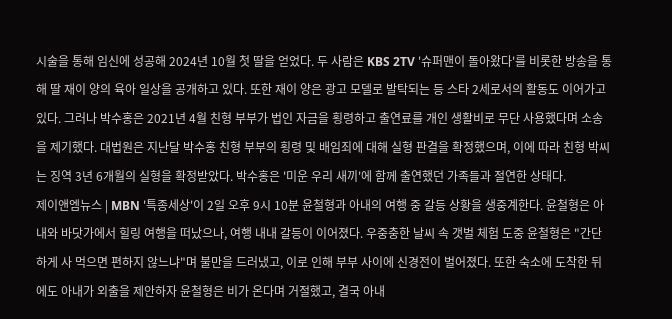시술을 통해 임신에 성공해 2024년 10월 첫 딸을 얻었다. 두 사람은 KBS 2TV '슈퍼맨이 돌아왔다'를 비롯한 방송을 통해 딸 재이 양의 육아 일상을 공개하고 있다. 또한 재이 양은 광고 모델로 발탁되는 등 스타 2세로서의 활동도 이어가고 있다. 그러나 박수홍은 2021년 4월 친형 부부가 법인 자금을 횡령하고 출연료를 개인 생활비로 무단 사용했다며 소송을 제기했다. 대법원은 지난달 박수홍 친형 부부의 횡령 및 배임죄에 대해 실형 판결을 확정했으며, 이에 따라 친형 박씨는 징역 3년 6개월의 실형을 확정받았다. 박수홍은 '미운 우리 새끼'에 함께 출연했던 가족들과 절연한 상태다.
제이앤엠뉴스 | MBN '특종세상'이 2일 오후 9시 10분 윤철형과 아내의 여행 중 갈등 상황을 생중계한다. 윤철형은 아내와 바닷가에서 힐링 여행을 떠났으나, 여행 내내 갈등이 이어졌다. 우중충한 날씨 속 갯벌 체험 도중 윤철형은 "간단하게 사 먹으면 편하지 않느냐"며 불만을 드러냈고, 이로 인해 부부 사이에 신경전이 벌어졌다. 또한 숙소에 도착한 뒤에도 아내가 외출을 제안하자 윤철형은 비가 온다며 거절했고, 결국 아내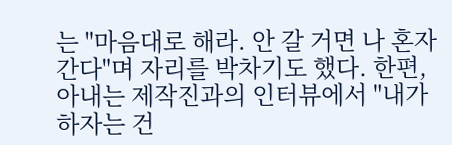는 "마음대로 해라. 안 갈 거면 나 혼자 간다"며 자리를 박차기도 했다. 한편, 아내는 제작진과의 인터뷰에서 "내가 하자는 건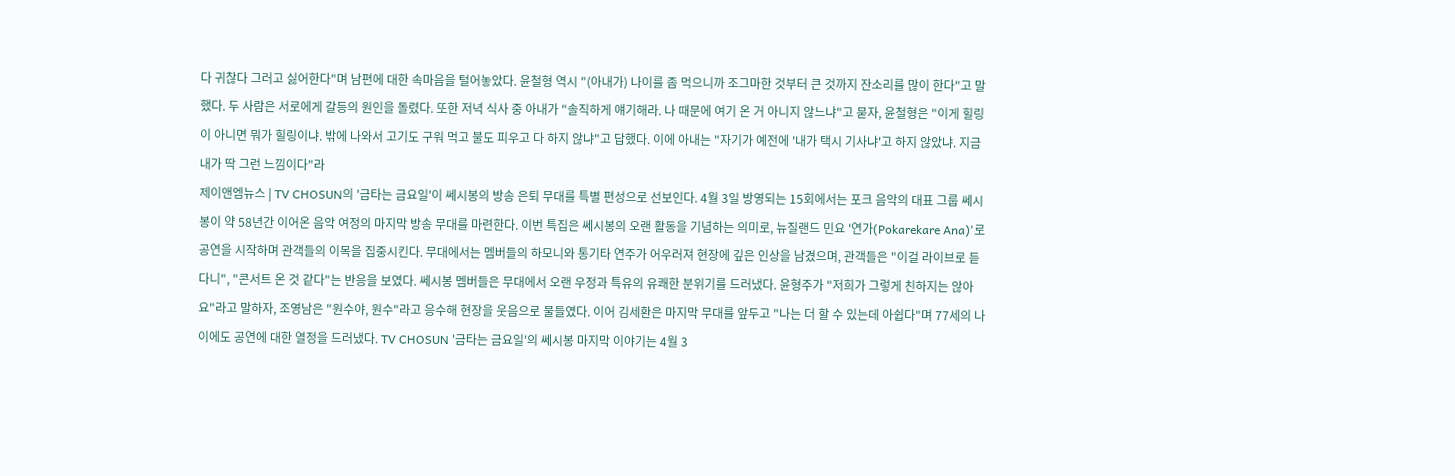다 귀찮다 그러고 싫어한다"며 남편에 대한 속마음을 털어놓았다. 윤철형 역시 "(아내가) 나이를 좀 먹으니까 조그마한 것부터 큰 것까지 잔소리를 많이 한다"고 말했다. 두 사람은 서로에게 갈등의 원인을 돌렸다. 또한 저녁 식사 중 아내가 "솔직하게 얘기해라. 나 때문에 여기 온 거 아니지 않느냐"고 묻자, 윤철형은 "이게 힐링이 아니면 뭐가 힐링이냐. 밖에 나와서 고기도 구워 먹고 불도 피우고 다 하지 않냐"고 답했다. 이에 아내는 "자기가 예전에 '내가 택시 기사냐'고 하지 않았냐. 지금 내가 딱 그런 느낌이다"라
제이앤엠뉴스 | TV CHOSUN의 '금타는 금요일'이 쎄시봉의 방송 은퇴 무대를 특별 편성으로 선보인다. 4월 3일 방영되는 15회에서는 포크 음악의 대표 그룹 쎄시봉이 약 58년간 이어온 음악 여정의 마지막 방송 무대를 마련한다. 이번 특집은 쎄시봉의 오랜 활동을 기념하는 의미로, 뉴질랜드 민요 '연가(Pokarekare Ana)'로 공연을 시작하며 관객들의 이목을 집중시킨다. 무대에서는 멤버들의 하모니와 통기타 연주가 어우러져 현장에 깊은 인상을 남겼으며, 관객들은 "이걸 라이브로 듣다니", "콘서트 온 것 같다"는 반응을 보였다. 쎄시봉 멤버들은 무대에서 오랜 우정과 특유의 유쾌한 분위기를 드러냈다. 윤형주가 "저희가 그렇게 친하지는 않아요"라고 말하자, 조영남은 "원수야, 원수"라고 응수해 현장을 웃음으로 물들였다. 이어 김세환은 마지막 무대를 앞두고 "나는 더 할 수 있는데 아쉽다"며 77세의 나이에도 공연에 대한 열정을 드러냈다. TV CHOSUN '금타는 금요일'의 쎄시봉 마지막 이야기는 4월 3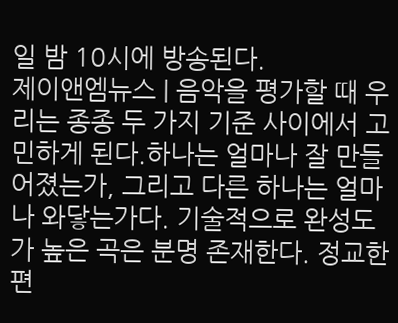일 밤 10시에 방송된다.
제이앤엠뉴스 | 음악을 평가할 때 우리는 종종 두 가지 기준 사이에서 고민하게 된다.하나는 얼마나 잘 만들어졌는가, 그리고 다른 하나는 얼마나 와닿는가다. 기술적으로 완성도가 높은 곡은 분명 존재한다. 정교한 편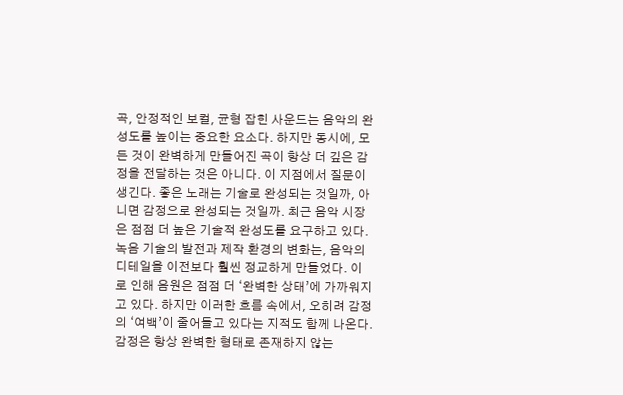곡, 안정적인 보컬, 균형 잡힌 사운드는 음악의 완성도를 높이는 중요한 요소다. 하지만 동시에, 모든 것이 완벽하게 만들어진 곡이 항상 더 깊은 감정을 전달하는 것은 아니다. 이 지점에서 질문이 생긴다. 좋은 노래는 기술로 완성되는 것일까, 아니면 감정으로 완성되는 것일까. 최근 음악 시장은 점점 더 높은 기술적 완성도를 요구하고 있다.녹음 기술의 발전과 제작 환경의 변화는, 음악의 디테일을 이전보다 훨씬 정교하게 만들었다. 이로 인해 음원은 점점 더 ‘완벽한 상태’에 가까워지고 있다. 하지만 이러한 흐름 속에서, 오히려 감정의 ‘여백’이 줄어들고 있다는 지적도 함께 나온다. 감정은 항상 완벽한 형태로 존재하지 않는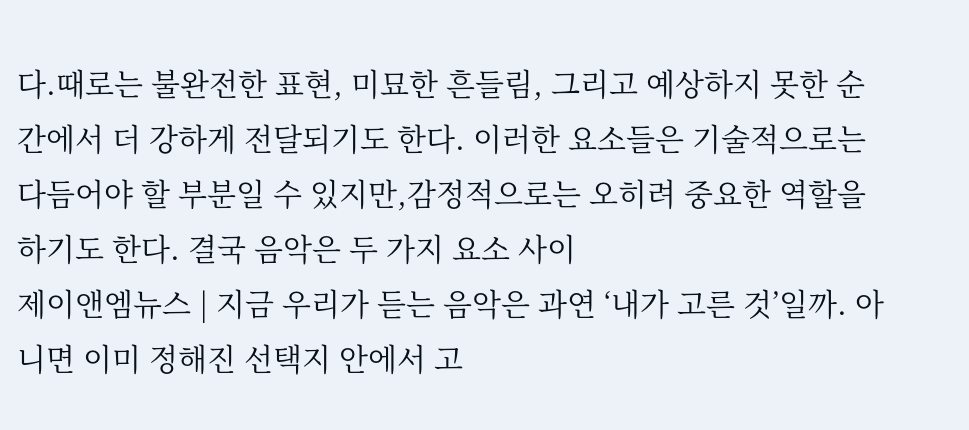다.때로는 불완전한 표현, 미묘한 흔들림, 그리고 예상하지 못한 순간에서 더 강하게 전달되기도 한다. 이러한 요소들은 기술적으로는 다듬어야 할 부분일 수 있지만,감정적으로는 오히려 중요한 역할을 하기도 한다. 결국 음악은 두 가지 요소 사이
제이앤엠뉴스 | 지금 우리가 듣는 음악은 과연 ‘내가 고른 것’일까. 아니면 이미 정해진 선택지 안에서 고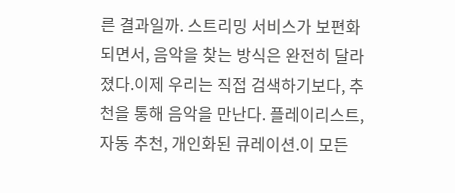른 결과일까. 스트리밍 서비스가 보편화되면서, 음악을 찾는 방식은 완전히 달라졌다.이제 우리는 직접 검색하기보다, 추천을 통해 음악을 만난다. 플레이리스트, 자동 추천, 개인화된 큐레이션.이 모든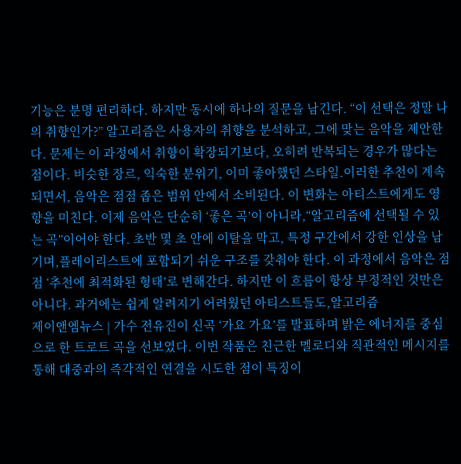기능은 분명 편리하다. 하지만 동시에 하나의 질문을 남긴다. “이 선택은 정말 나의 취향인가?” 알고리즘은 사용자의 취향을 분석하고, 그에 맞는 음악을 제안한다. 문제는 이 과정에서 취향이 확장되기보다, 오히려 반복되는 경우가 많다는 점이다. 비슷한 장르, 익숙한 분위기, 이미 좋아했던 스타일.이러한 추천이 계속되면서, 음악은 점점 좁은 범위 안에서 소비된다. 이 변화는 아티스트에게도 영향을 미친다. 이제 음악은 단순히 ‘좋은 곡’이 아니라,“알고리즘에 선택될 수 있는 곡”이어야 한다. 초반 몇 초 안에 이탈을 막고, 특정 구간에서 강한 인상을 남기며,플레이리스트에 포함되기 쉬운 구조를 갖춰야 한다. 이 과정에서 음악은 점점 ‘추천에 최적화된 형태’로 변해간다. 하지만 이 흐름이 항상 부정적인 것만은 아니다. 과거에는 쉽게 알려지기 어려웠던 아티스트들도,알고리즘
제이앤엠뉴스 | 가수 전유진이 신곡 ‘가요 가요’를 발표하며 밝은 에너지를 중심으로 한 트로트 곡을 선보였다. 이번 작품은 친근한 멜로디와 직관적인 메시지를 통해 대중과의 즉각적인 연결을 시도한 점이 특징이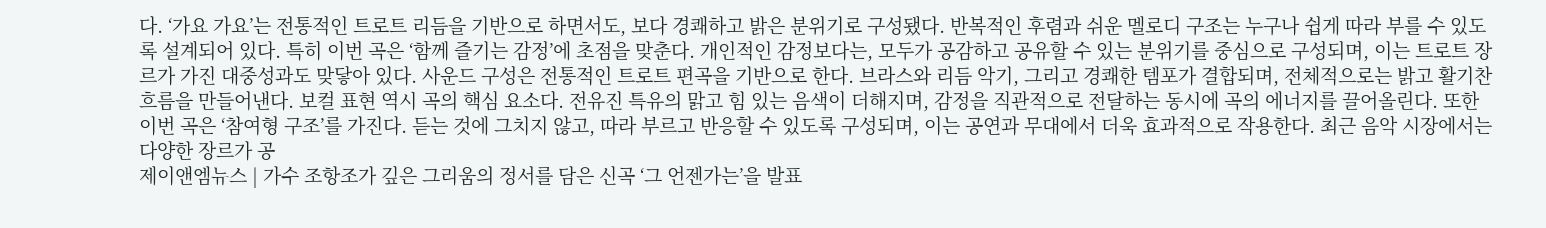다. ‘가요 가요’는 전통적인 트로트 리듬을 기반으로 하면서도, 보다 경쾌하고 밝은 분위기로 구성됐다. 반복적인 후렴과 쉬운 멜로디 구조는 누구나 쉽게 따라 부를 수 있도록 설계되어 있다. 특히 이번 곡은 ‘함께 즐기는 감정’에 초점을 맞춘다. 개인적인 감정보다는, 모두가 공감하고 공유할 수 있는 분위기를 중심으로 구성되며, 이는 트로트 장르가 가진 대중성과도 맞닿아 있다. 사운드 구성은 전통적인 트로트 편곡을 기반으로 한다. 브라스와 리듬 악기, 그리고 경쾌한 템포가 결합되며, 전체적으로는 밝고 활기찬 흐름을 만들어낸다. 보컬 표현 역시 곡의 핵심 요소다. 전유진 특유의 맑고 힘 있는 음색이 더해지며, 감정을 직관적으로 전달하는 동시에 곡의 에너지를 끌어올린다. 또한 이번 곡은 ‘참여형 구조’를 가진다. 듣는 것에 그치지 않고, 따라 부르고 반응할 수 있도록 구성되며, 이는 공연과 무대에서 더욱 효과적으로 작용한다. 최근 음악 시장에서는 다양한 장르가 공
제이앤엠뉴스 | 가수 조항조가 깊은 그리움의 정서를 담은 신곡 ‘그 언젠가는’을 발표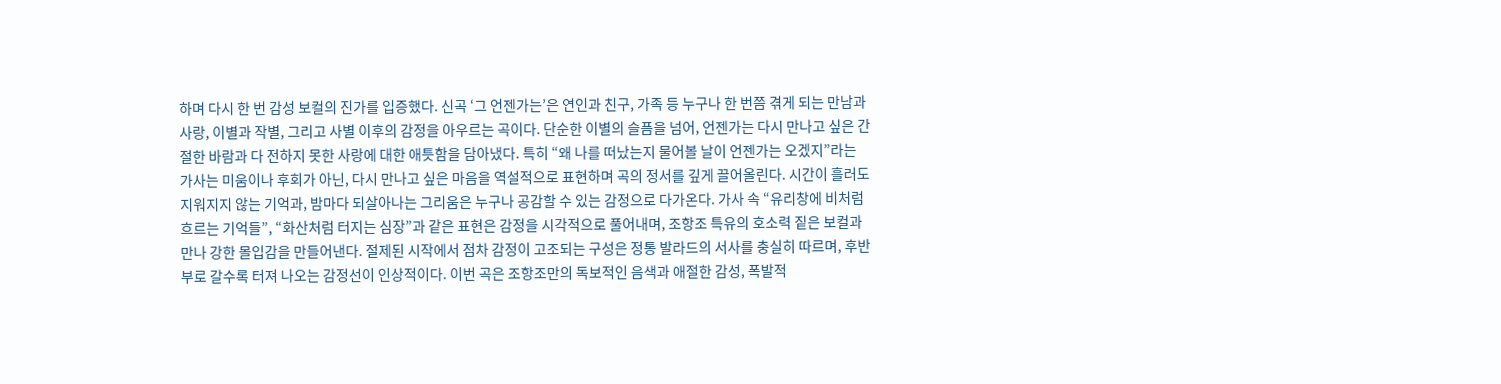하며 다시 한 번 감성 보컬의 진가를 입증했다. 신곡 ‘그 언젠가는’은 연인과 친구, 가족 등 누구나 한 번쯤 겪게 되는 만남과 사랑, 이별과 작별, 그리고 사별 이후의 감정을 아우르는 곡이다. 단순한 이별의 슬픔을 넘어, 언젠가는 다시 만나고 싶은 간절한 바람과 다 전하지 못한 사랑에 대한 애틋함을 담아냈다. 특히 “왜 나를 떠났는지 물어볼 날이 언젠가는 오겠지”라는 가사는 미움이나 후회가 아닌, 다시 만나고 싶은 마음을 역설적으로 표현하며 곡의 정서를 깊게 끌어올린다. 시간이 흘러도 지워지지 않는 기억과, 밤마다 되살아나는 그리움은 누구나 공감할 수 있는 감정으로 다가온다. 가사 속 “유리창에 비처럼 흐르는 기억들”, “화산처럼 터지는 심장”과 같은 표현은 감정을 시각적으로 풀어내며, 조항조 특유의 호소력 짙은 보컬과 만나 강한 몰입감을 만들어낸다. 절제된 시작에서 점차 감정이 고조되는 구성은 정통 발라드의 서사를 충실히 따르며, 후반부로 갈수록 터져 나오는 감정선이 인상적이다. 이번 곡은 조항조만의 독보적인 음색과 애절한 감성, 폭발적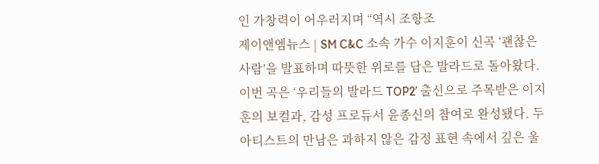인 가창력이 어우러지며 “역시 조항조
제이앤엠뉴스 | SM C&C 소속 가수 이지훈이 신곡 ‘괜찮은 사람’을 발표하며 따뜻한 위로를 담은 발라드로 돌아왔다. 이번 곡은 ‘우리들의 발라드 TOP2’ 출신으로 주목받은 이지훈의 보컬과, 감성 프로듀서 윤종신의 참여로 완성됐다. 두 아티스트의 만남은 과하지 않은 감정 표현 속에서 깊은 울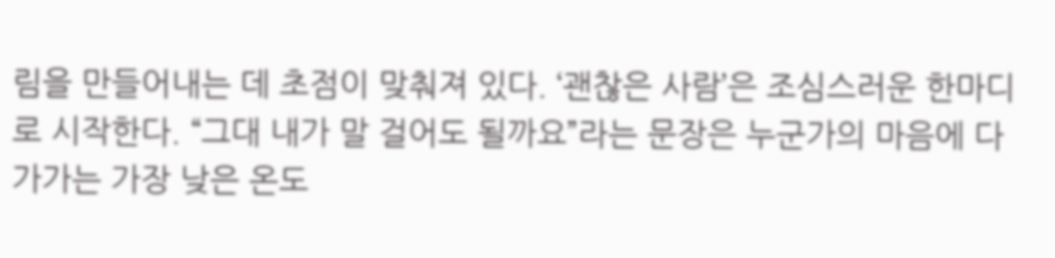림을 만들어내는 데 초점이 맞춰져 있다. ‘괜찮은 사람’은 조심스러운 한마디로 시작한다. “그대 내가 말 걸어도 될까요”라는 문장은 누군가의 마음에 다가가는 가장 낮은 온도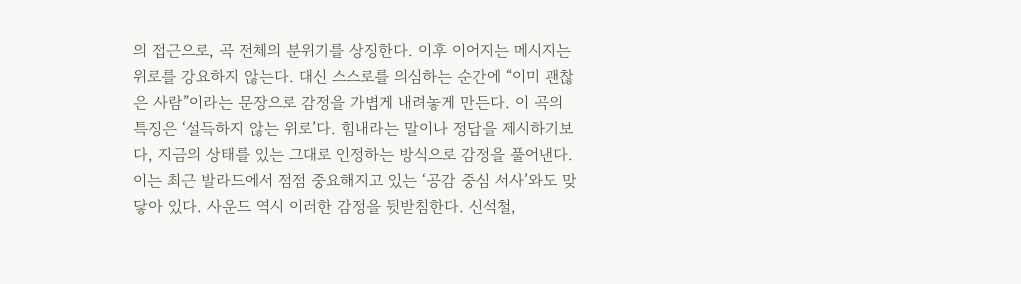의 접근으로, 곡 전체의 분위기를 상징한다. 이후 이어지는 메시지는 위로를 강요하지 않는다. 대신 스스로를 의심하는 순간에 “이미 괜찮은 사람”이라는 문장으로 감정을 가볍게 내려놓게 만든다. 이 곡의 특징은 ‘설득하지 않는 위로’다. 힘내라는 말이나 정답을 제시하기보다, 지금의 상태를 있는 그대로 인정하는 방식으로 감정을 풀어낸다. 이는 최근 발라드에서 점점 중요해지고 있는 ‘공감 중심 서사’와도 맞닿아 있다. 사운드 역시 이러한 감정을 뒷받침한다. 신석철,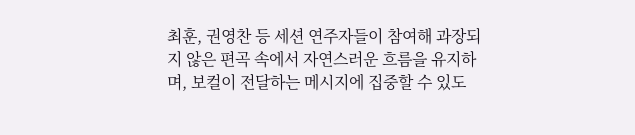최훈, 권영찬 등 세션 연주자들이 참여해 과장되지 않은 편곡 속에서 자연스러운 흐름을 유지하며, 보컬이 전달하는 메시지에 집중할 수 있도